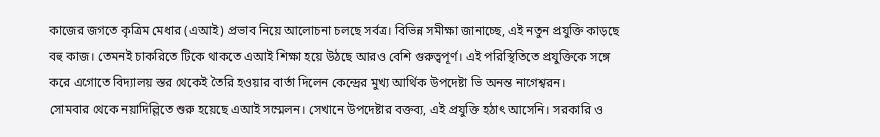কাজের জগতে কৃত্রিম মেধার (এআই) প্রভাব নিয়ে আলোচনা চলছে সর্বত্র। বিভিন্ন সমীক্ষা জানাচ্ছে, এই নতুন প্রযুক্তি কাড়ছে বহু কাজ। তেমনই চাকরিতে টিকে থাকতে এআই শিক্ষা হয়ে উঠছে আরও বেশি গুরুত্বপূর্ণ। এই পরিস্থিতিতে প্রযুক্তিকে সঙ্গে করে এগোতে বিদ্যালয় স্তর থেকেই তৈরি হওয়ার বার্তা দিলেন কেন্দ্রের মুখ্য আর্থিক উপদেষ্টা ভি অনন্ত নাগেশ্বরন।
সোমবার থেকে নয়াদিল্লিতে শুরু হয়েছে এআই সম্মেলন। সেখানে উপদেষ্টার বক্তব্য, এই প্রযুক্তি হঠাৎ আসেনি। সরকারি ও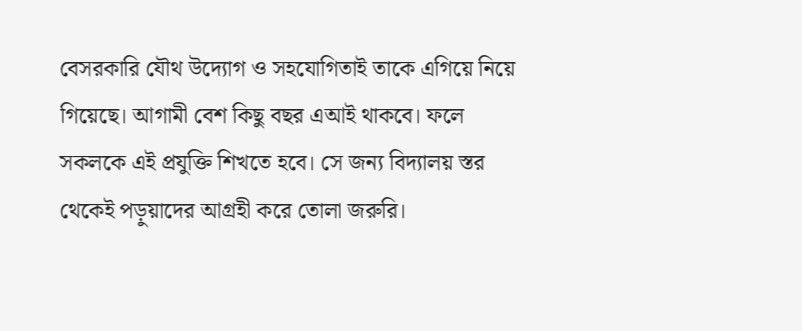বেসরকারি যৌথ উদ্যোগ ও সহযোগিতাই তাকে এগিয়ে নিয়ে গিয়েছে। আগামী বেশ কিছু বছর এআই থাকবে। ফলে সকলকে এই প্রযুক্তি শিখতে হবে। সে জন্য বিদ্যালয় স্তর থেকেই পড়ুয়াদের আগ্রহী করে তোলা জরুরি।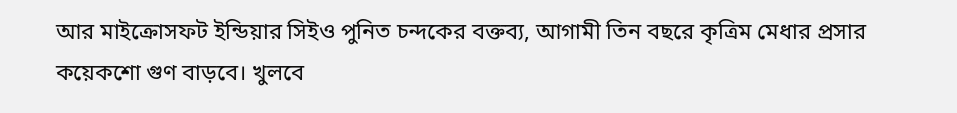আর মাইক্রোসফট ইন্ডিয়ার সিইও পুনিত চন্দকের বক্তব্য, আগামী তিন বছরে কৃত্রিম মেধার প্রসার কয়েকশো গুণ বাড়বে। খুলবে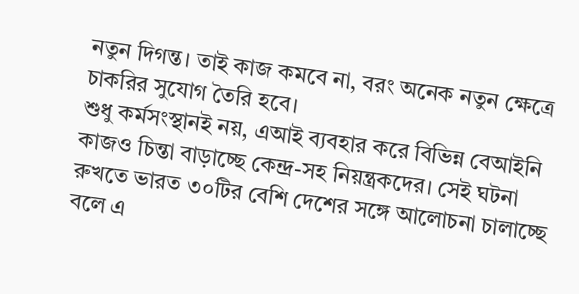নতুন দিগন্ত। তাই কাজ কমবে না, বরং অনেক নতুন ক্ষেত্রে চাকরির সুযোগ তৈরি হবে।
শুধু কর্মসংস্থানই নয়, এআই ব্যবহার করে বিভিন্ন বেআইনি কাজও চিন্তা বাড়াচ্ছে কেন্দ্র-সহ নিয়ন্ত্রকদের। সেই ঘটনা রুখতে ভারত ৩০টির বেশি দেশের সঙ্গে আলোচনা চালাচ্ছে বলে এ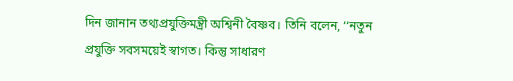দিন জানান তথ্যপ্রযুক্তিমন্ত্রী অশ্বিনী বৈষ্ণব। তিনি বলেন, ‘‘নতুন প্রযুক্তি সবসময়েই স্বাগত। কিন্তু সাধারণ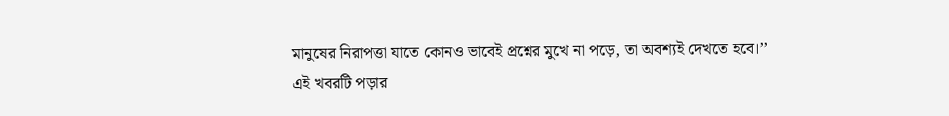মানুষের নিরাপত্তা যাতে কোনও ভাবেই প্রশ্নের মুখে না পড়ে, তা অবশ্যই দেখতে হবে।’’
এই খবরটি পড়ার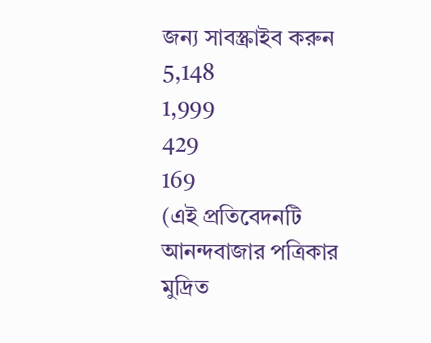জন্য সাবস্ক্রাইব করুন
5,148
1,999
429
169
(এই প্রতিবেদনটি আনন্দবাজার পত্রিকার মুদ্রিত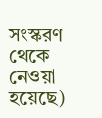সংস্করণ থেকে নেওয়া হয়েছে)